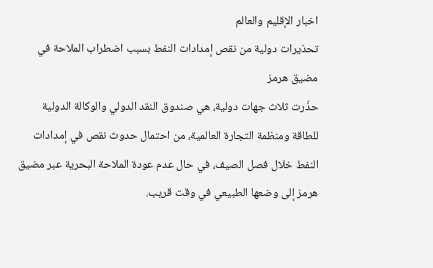اخبار الإقليم والعالم
تحذيرات دولية من نقص إمدادات النفط بسبب اضطراب الملاحة في مضيق هرمز
حذّرت ثلاث جهات دولية، هي صندوق النقد الدولي والوكالة الدولية للطاقة ومنظمة التجارة العالمية، من احتمال حدوث نقص في إمدادات النفط خلال فصل الصيف، في حال عدم عودة الملاحة البحرية عبر مضيق هرمز إلى وضعها الطبيعي في وقت قريب.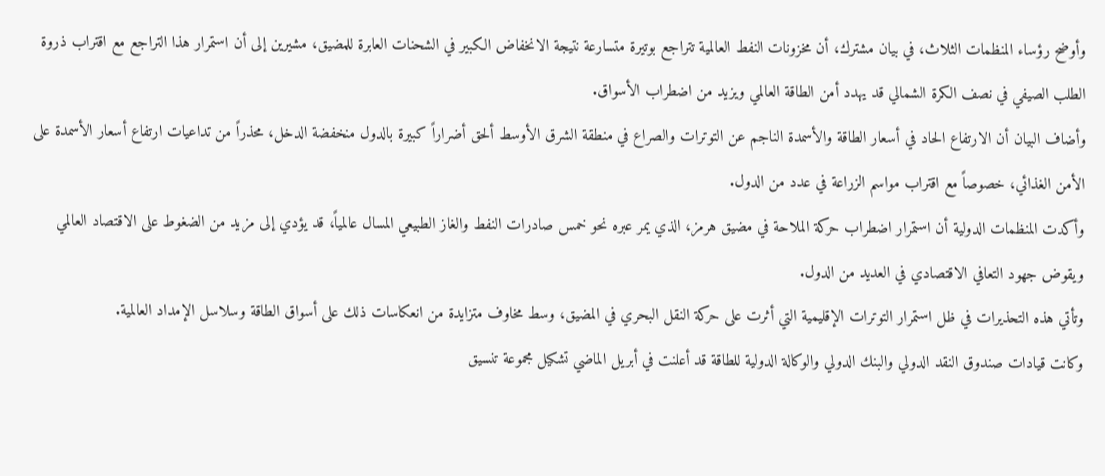وأوضح رؤساء المنظمات الثلاث، في بيان مشترك، أن مخزونات النفط العالمية تتراجع بوتيرة متسارعة نتيجة الانخفاض الكبير في الشحنات العابرة للمضيق، مشيرين إلى أن استمرار هذا التراجع مع اقتراب ذروة الطلب الصيفي في نصف الكرة الشمالي قد يهدد أمن الطاقة العالمي ويزيد من اضطراب الأسواق.
وأضاف البيان أن الارتفاع الحاد في أسعار الطاقة والأسمدة الناجم عن التوترات والصراع في منطقة الشرق الأوسط ألحق أضراراً كبيرة بالدول منخفضة الدخل، محذراً من تداعيات ارتفاع أسعار الأسمدة على الأمن الغذائي، خصوصاً مع اقتراب مواسم الزراعة في عدد من الدول.
وأكدت المنظمات الدولية أن استمرار اضطراب حركة الملاحة في مضيق هرمز، الذي يمر عبره نحو خمس صادرات النفط والغاز الطبيعي المسال عالمياً، قد يؤدي إلى مزيد من الضغوط على الاقتصاد العالمي ويقوض جهود التعافي الاقتصادي في العديد من الدول.
وتأتي هذه التحذيرات في ظل استمرار التوترات الإقليمية التي أثرت على حركة النقل البحري في المضيق، وسط مخاوف متزايدة من انعكاسات ذلك على أسواق الطاقة وسلاسل الإمداد العالمية.
وكانت قيادات صندوق النقد الدولي والبنك الدولي والوكالة الدولية للطاقة قد أعلنت في أبريل الماضي تشكيل مجموعة تنسيق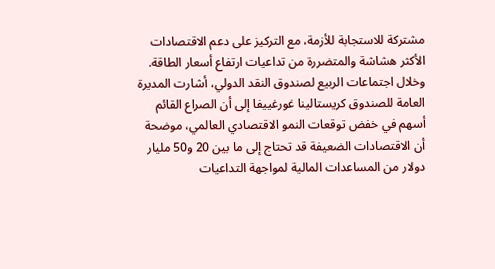مشتركة للاستجابة للأزمة، مع التركيز على دعم الاقتصادات الأكثر هشاشة والمتضررة من تداعيات ارتفاع أسعار الطاقة.
وخلال اجتماعات الربيع لصندوق النقد الدولي، أشارت المديرة العامة للصندوق كريستالينا غورغييفا إلى أن الصراع القائم أسهم في خفض توقعات النمو الاقتصادي العالمي، موضحة أن الاقتصادات الضعيفة قد تحتاج إلى ما بين 20 و50 مليار دولار من المساعدات المالية لمواجهة التداعيات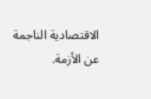الاقتصادية الناجمة عن الأزمة.